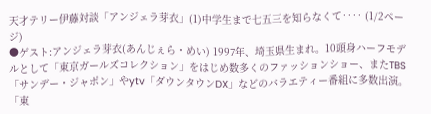天才テリー伊藤対談「アンジェラ芽衣」(1)中学生まで七五三を知らなくて‥‥ (1/2ページ)
●ゲスト:アンジェラ芽衣(あんじぇら・めい) 1997年、埼玉県生まれ。10頭身ハーフモデルとして「東京ガールズコレクション」をはじめ数多くのファッションショー、またTBS「サンデー・ジャポン」やytv「ダウンタウンDX」などのバラエティー番組に多数出演。「東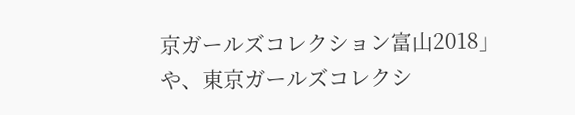京ガールズコレクション富山2018」や、東京ガールズコレクシ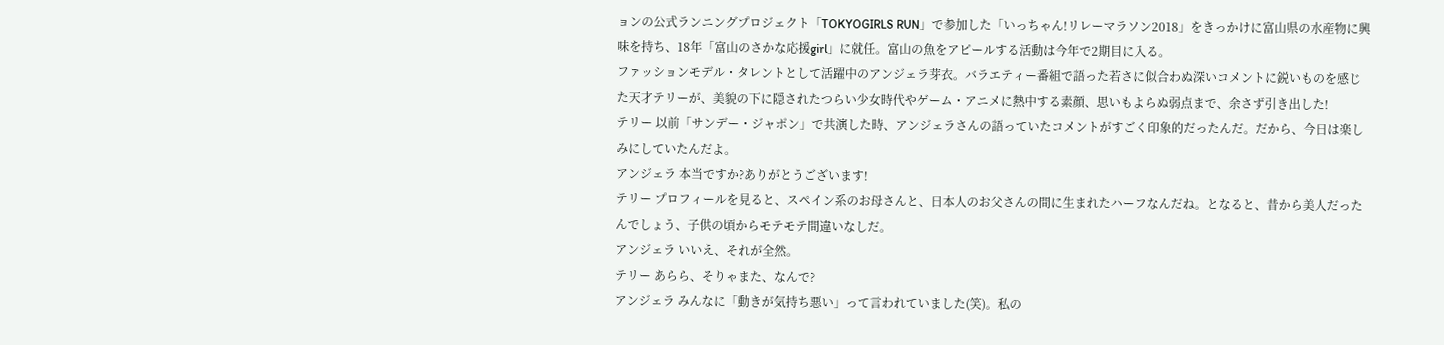ョンの公式ランニングプロジェクト「TOKYOGIRLS RUN」で参加した「いっちゃん!リレーマラソン2018」をきっかけに富山県の水産物に興味を持ち、18年「富山のさかな応援girl」に就任。富山の魚をアピールする活動は今年で2期目に入る。
ファッションモデル・タレントとして活躍中のアンジェラ芽衣。バラエティー番組で語った若さに似合わぬ深いコメントに鋭いものを感じた天才テリーが、美貌の下に隠されたつらい少女時代やゲーム・アニメに熱中する素顔、思いもよらぬ弱点まで、余さず引き出した!
テリー 以前「サンデー・ジャポン」で共演した時、アンジェラさんの語っていたコメントがすごく印象的だったんだ。だから、今日は楽しみにしていたんだよ。
アンジェラ 本当ですか?ありがとうございます!
テリー プロフィールを見ると、スペイン系のお母さんと、日本人のお父さんの間に生まれたハーフなんだね。となると、昔から美人だったんでしょう、子供の頃からモテモテ間違いなしだ。
アンジェラ いいえ、それが全然。
テリー あらら、そりゃまた、なんで?
アンジェラ みんなに「動きが気持ち悪い」って言われていました(笑)。私の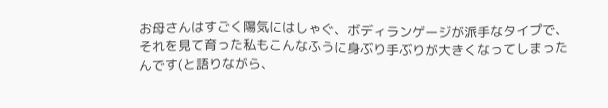お母さんはすごく陽気にはしゃぐ、ボディランゲージが派手なタイプで、それを見て育った私もこんなふうに身ぶり手ぶりが大きくなってしまったんです(と語りながら、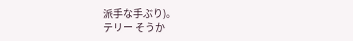派手な手ぶり)。
テリー そうか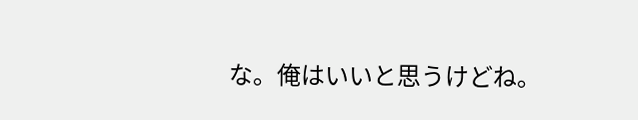な。俺はいいと思うけどね。